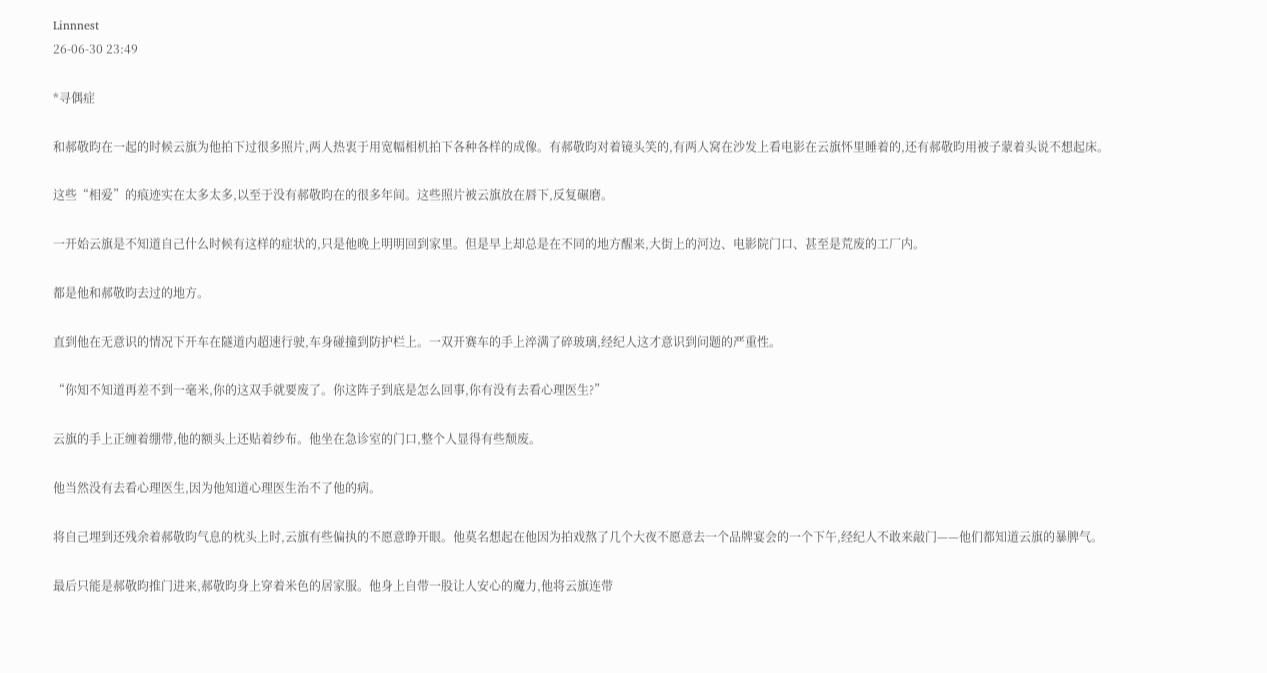Linnnest
26-06-30 23:49

*寻偶症

和郝敬昀在一起的时候云旗为他拍下过很多照片,两人热衷于用宽幅相机拍下各种各样的成像。有郝敬昀对着镜头笑的,有两人窝在沙发上看电影在云旗怀里睡着的,还有郝敬昀用被子蒙着头说不想起床。

这些“相爱”的痕迹实在太多太多,以至于没有郝敬昀在的很多年间。这些照片被云旗放在唇下,反复碾磨。

一开始云旗是不知道自己什么时候有这样的症状的,只是他晚上明明回到家里。但是早上却总是在不同的地方醒来,大街上的河边、电影院门口、甚至是荒废的工厂内。

都是他和郝敬昀去过的地方。

直到他在无意识的情况下开车在隧道内超速行驶,车身碰撞到防护栏上。一双开赛车的手上淬满了碎玻璃,经纪人这才意识到问题的严重性。

“你知不知道再差不到一毫米,你的这双手就要废了。你这阵子到底是怎么回事,你有没有去看心理医生?”

云旗的手上正缠着绷带,他的额头上还贴着纱布。他坐在急诊室的门口,整个人显得有些颓废。

他当然没有去看心理医生,因为他知道心理医生治不了他的病。

将自己埋到还残余着郝敬昀气息的枕头上时,云旗有些偏执的不愿意睁开眼。他莫名想起在他因为拍戏熬了几个大夜不愿意去一个品牌宴会的一个下午,经纪人不敢来敲门——他们都知道云旗的暴脾气。

最后只能是郝敬昀推门进来,郝敬昀身上穿着米色的居家服。他身上自带一股让人安心的魔力,他将云旗连带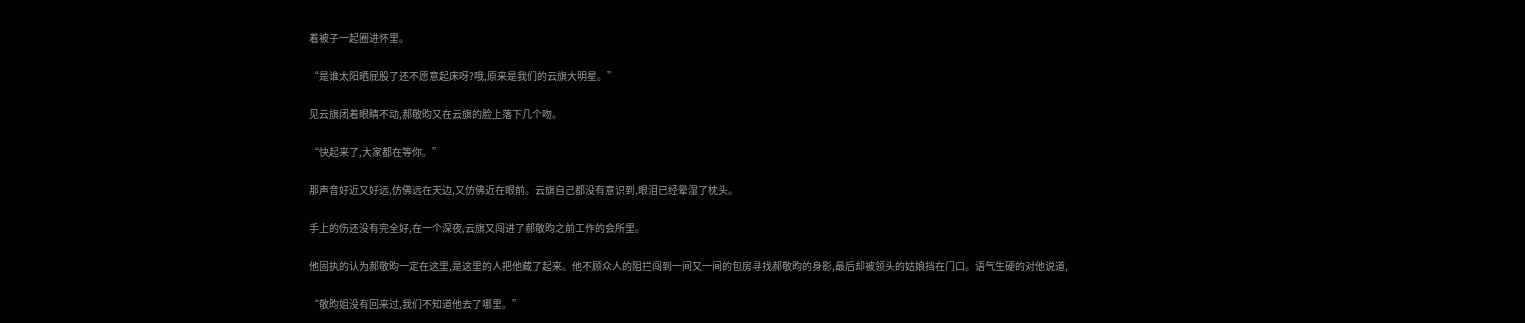着被子一起圈进怀里。

“是谁太阳晒屁股了还不愿意起床呀?哦,原来是我们的云旗大明星。”

见云旗闭着眼睛不动,郝敬昀又在云旗的脸上落下几个吻。

“快起来了,大家都在等你。”

那声音好近又好远,仿佛远在天边,又仿佛近在眼前。云旗自己都没有意识到,眼泪已经晕湿了枕头。

手上的伤还没有完全好,在一个深夜,云旗又闯进了郝敬昀之前工作的会所里。

他固执的认为郝敬昀一定在这里,是这里的人把他藏了起来。他不顾众人的阻拦闯到一间又一间的包房寻找郝敬昀的身影,最后却被领头的姑娘挡在门口。语气生硬的对他说道,

“敬昀姐没有回来过,我们不知道他去了哪里。”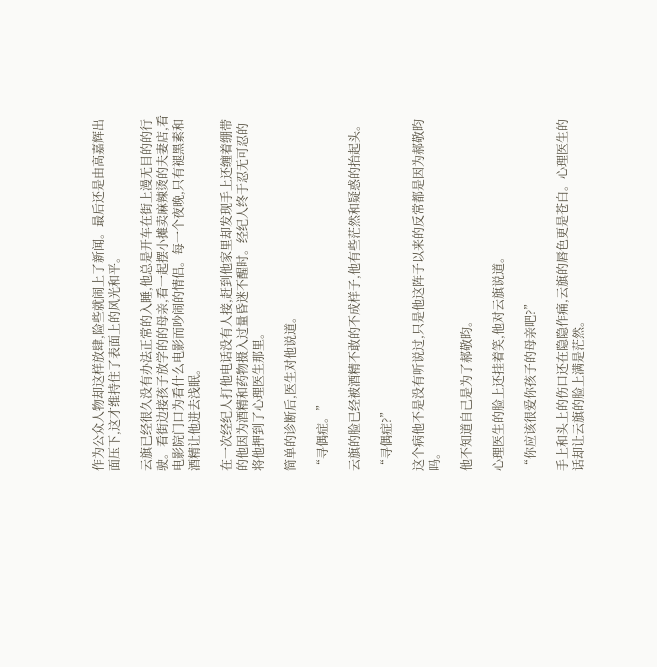作为公众人物却这样放肆,险些就闹上了新闻。最后还是由高嘉辉出面压下,这才维持住了表面上的风光和平。

云旗已经很久没有办法正常的入睡,他总是开车在街上漫无目的的行驶。看街边接孩子放学的的母亲,看一起摆小摊卖麻辣烫的夫妻店,看电影院门口为看什么电影而吵闹的情侣。每一个夜晚,只有褪黑素和酒精让他进去浅眠。

在一次经纪人打他电话没有人接,赶到他家里却发现手上还缠着绷带的他因为酒精和药物摄入过量昏迷不醒时。经纪人终于忍无可忍的将他押到了心理医生那里。

简单的诊断后,医生对他说道。

“寻偶症。”

云旗的脸已经被酒精不敢的不成样子,他有些茫然和疑惑的抬起头。

“寻偶症?”

这个病他不是没有听说过,只是他这阵子以来的反常都是因为郝敬昀吗。

他不知道自己是为了郝敬昀。

心理医生的脸上还挂着笑,他对云旗说道。

“你应该很爱你孩子的母亲吧?”

手上和头上的伤口还在隐隐作痛,云旗的唇色更是苍白。心理医生的话却让云旗的脸上满是茫然。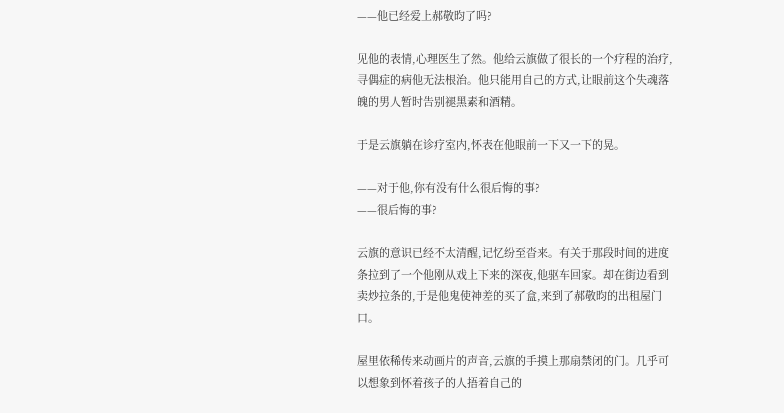——他已经爱上郝敬昀了吗?

见他的表情,心理医生了然。他给云旗做了很长的一个疗程的治疗,寻偶症的病他无法根治。他只能用自己的方式,让眼前这个失魂落魄的男人暂时告别褪黑素和酒精。

于是云旗躺在诊疗室内,怀表在他眼前一下又一下的晃。

——对于他,你有没有什么很后悔的事?
——很后悔的事?

云旗的意识已经不太清醒,记忆纷至沓来。有关于那段时间的进度条拉到了一个他刚从戏上下来的深夜,他驱车回家。却在街边看到卖炒拉条的,于是他鬼使神差的买了盒,来到了郝敬昀的出租屋门口。

屋里依稀传来动画片的声音,云旗的手摸上那扇禁闭的门。几乎可以想象到怀着孩子的人捂着自己的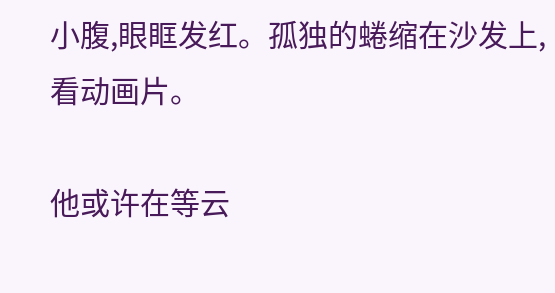小腹,眼眶发红。孤独的蜷缩在沙发上,看动画片。

他或许在等云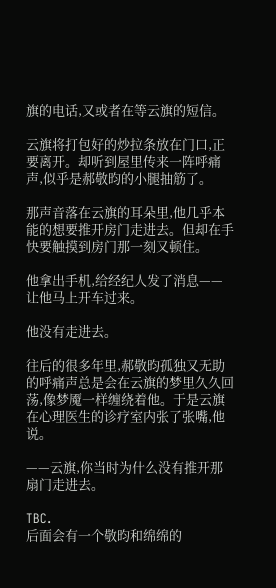旗的电话,又或者在等云旗的短信。

云旗将打包好的炒拉条放在门口,正要离开。却听到屋里传来一阵呼痛声,似乎是郝敬昀的小腿抽筋了。

那声音落在云旗的耳朵里,他几乎本能的想要推开房门走进去。但却在手快要触摸到房门那一刻又顿住。

他拿出手机,给经纪人发了消息——让他马上开车过来。

他没有走进去。

往后的很多年里,郝敬昀孤独又无助的呼痛声总是会在云旗的梦里久久回荡,像梦魇一样缠绕着他。于是云旗在心理医生的诊疗室内张了张嘴,他说。

——云旗,你当时为什么没有推开那扇门走进去。

TBC.
后面会有一个敬昀和绵绵的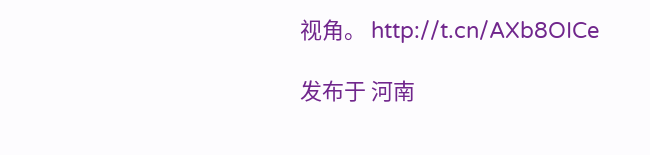视角。 http://t.cn/AXb8OICe

发布于 河南